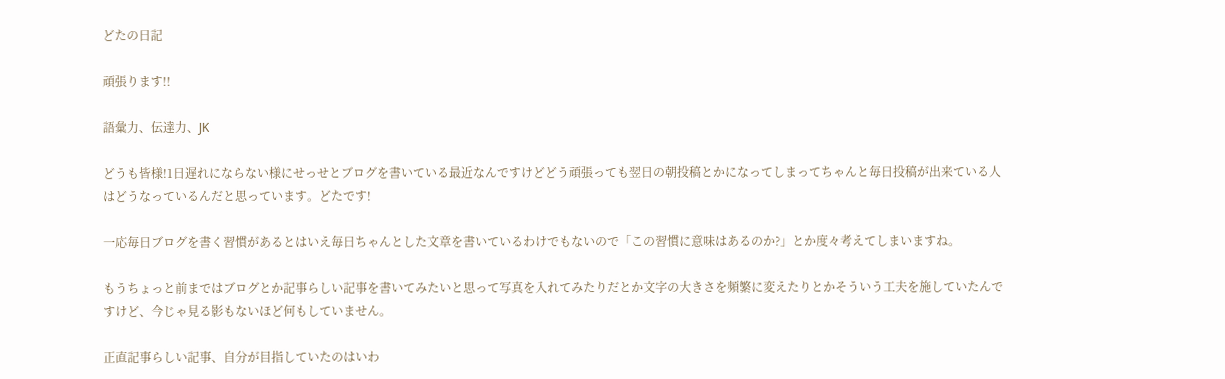どたの日記

頑張ります!!

語彙力、伝達力、JK

どうも皆様!1日遅れにならない様にせっせとブログを書いている最近なんですけどどう頑張っても翌日の朝投稿とかになってしまってちゃんと毎日投稿が出来ている人はどうなっているんだと思っています。どたです!

一応毎日ブログを書く習慣があるとはいえ毎日ちゃんとした文章を書いているわけでもないので「この習慣に意味はあるのか?」とか度々考えてしまいますね。

もうちょっと前まではブログとか記事らしい記事を書いてみたいと思って写真を入れてみたりだとか文字の大きさを頻繁に変えたりとかそういう工夫を施していたんですけど、今じゃ見る影もないほど何もしていません。

正直記事らしい記事、自分が目指していたのはいわ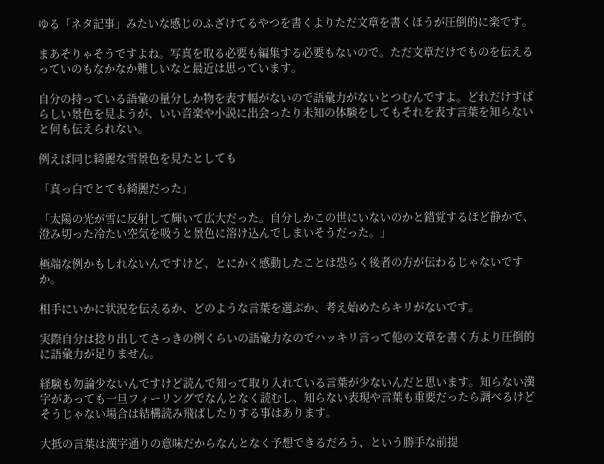ゆる「ネタ記事」みたいな感じのふざけてるやつを書くよりただ文章を書くほうが圧倒的に楽です。

まあそりゃそうですよね。写真を取る必要も編集する必要もないので。ただ文章だけでものを伝えるっていのもなかなか難しいなと最近は思っています。

自分の持っている語彙の量分しか物を表す幅がないので語彙力がないとつむんですよ。どれだけすばらしい景色を見ようが、いい音楽や小説に出会ったり未知の体験をしてもそれを表す言葉を知らないと何も伝えられない。

例えば同じ綺麗な雪景色を見たとしても

「真っ白でとても綺麗だった」

「太陽の光が雪に反射して輝いて広大だった。自分しかこの世にいないのかと錯覚するほど静かで、澄み切った冷たい空気を吸うと景色に溶け込んでしまいそうだった。」

極端な例かもしれないんですけど、とにかく感動したことは恐らく後者の方が伝わるじゃないですか。

相手にいかに状況を伝えるか、どのような言葉を選ぶか、考え始めたらキリがないです。

実際自分は捻り出してさっきの例くらいの語彙力なのでハッキリ言って他の文章を書く方より圧倒的に語彙力が足りません。

経験も勿論少ないんですけど読んで知って取り入れている言葉が少ないんだと思います。知らない漢字があっても一旦フィーリングでなんとなく読むし、知らない表現や言葉も重要だったら調べるけどそうじゃない場合は結構読み飛ばしたりする事はあります。

大抵の言葉は漢字通りの意味だからなんとなく予想できるだろう、という勝手な前提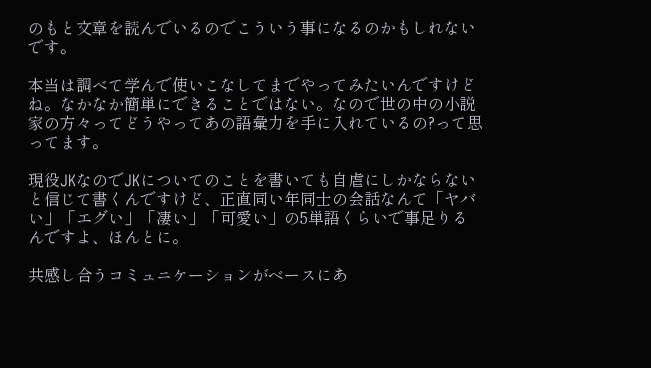のもと文章を読んでいるのでこういう事になるのかもしれないです。

本当は調べて学んで使いこなしてまでやってみたいんですけどね。なかなか簡単にできることではない。なので世の中の小説家の方々ってどうやってあの語彙力を手に入れているの?って思ってます。

現役JKなのでJKについてのことを書いても自虐にしかならないと信じて書くんですけど、正直同い年同士の会話なんて「ヤバい」「エグい」「凄い」「可愛い」の5単語くらいで事足りるんですよ、ほんとに。

共感し合うコミュニケーションがベースにあ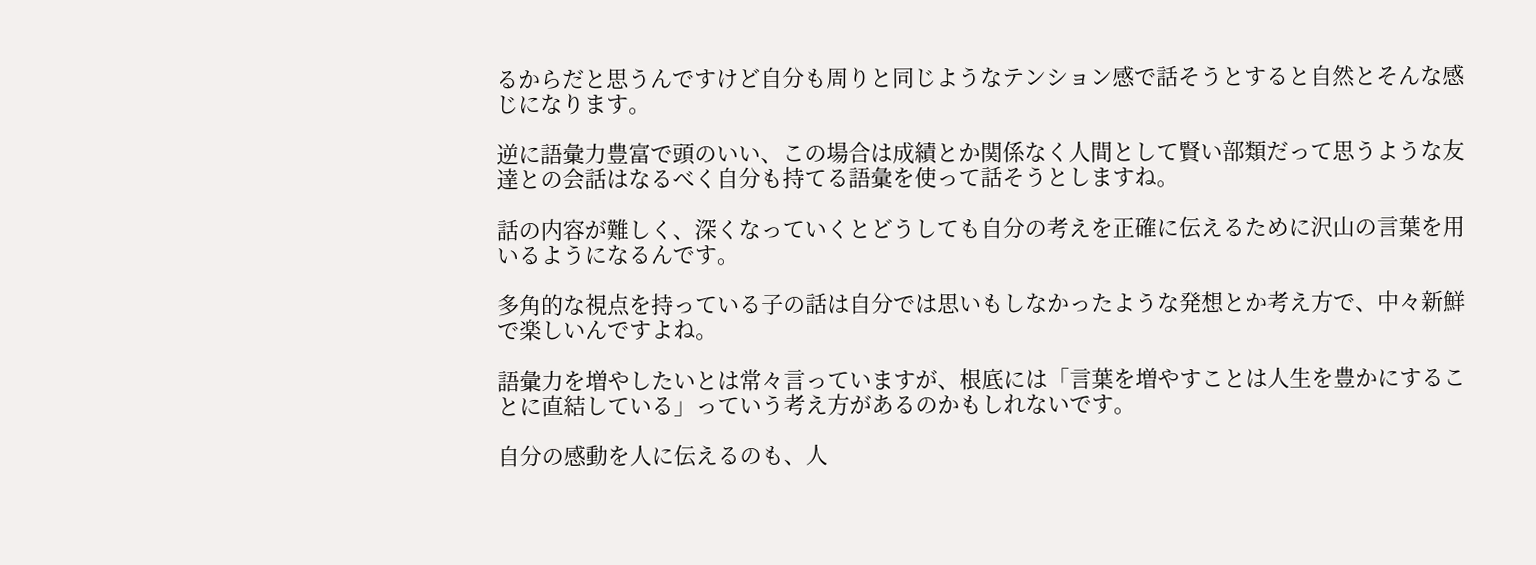るからだと思うんですけど自分も周りと同じようなテンション感で話そうとすると自然とそんな感じになります。

逆に語彙力豊富で頭のいい、この場合は成績とか関係なく人間として賢い部類だって思うような友達との会話はなるべく自分も持てる語彙を使って話そうとしますね。

話の内容が難しく、深くなっていくとどうしても自分の考えを正確に伝えるために沢山の言葉を用いるようになるんです。

多角的な視点を持っている子の話は自分では思いもしなかったような発想とか考え方で、中々新鮮で楽しいんですよね。

語彙力を増やしたいとは常々言っていますが、根底には「言葉を増やすことは人生を豊かにすることに直結している」っていう考え方があるのかもしれないです。

自分の感動を人に伝えるのも、人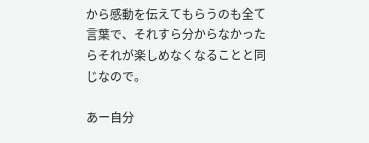から感動を伝えてもらうのも全て言葉で、それすら分からなかったらそれが楽しめなくなることと同じなので。

あー自分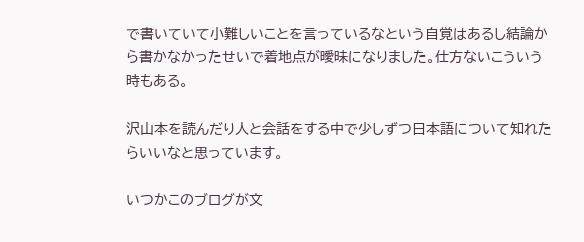で書いていて小難しいことを言っているなという自覚はあるし結論から書かなかったせいで着地点が曖昧になりました。仕方ないこういう時もある。

沢山本を読んだり人と会話をする中で少しずつ日本語について知れたらいいなと思っています。

いつかこのブログが文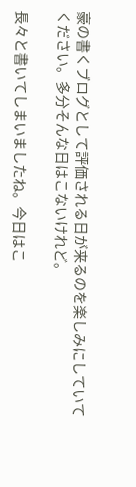豪の書くブログとして評価される日が来るのを楽しみにしていてください。多分そんな日はこないけれど。

長々と書いてしまいましたね。今日はこ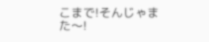こまで!そんじゃまた〜!